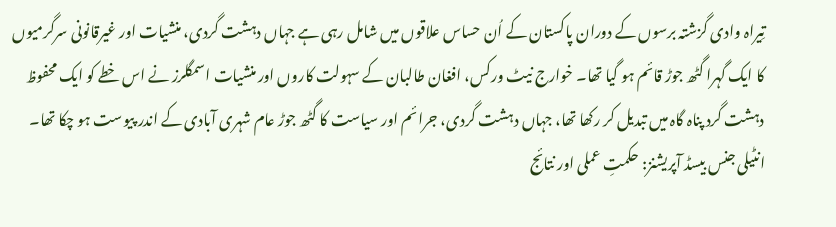تِیراہ وادی گزشتہ برسوں کے دوران پاکستان کے اُن حساس علاقوں میں شامل رہی ہے جہاں دہشت گردی، منشیات اور غیرقانونی سرگرمیوں کا ایک گہرا گٹھ جوڑ قائم ہو گیا تھا۔ خوارج نیٹ ورکس، افغان طالبان کے سہولت کاروں اور منشیات اسمگلرز نے اس خطے کو ایک محفوظ دہشت گرد پناہ گاہ میں تبدیل کر رکھا تھا، جہاں دہشت گردی، جرائم اور سیاست کا گٹھ جوڑ عام شہری آبادی کے اندر پیوست ہو چکا تھا۔
انٹیلی جنس بیسڈ آپریشنز: حکمتِ عملی اور نتائج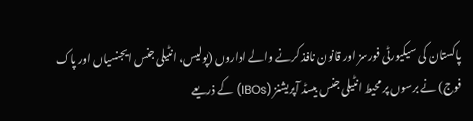پاکستان کی سیکیورٹی فورسز اور قانون نافذ کرنے والے اداروں (پولیس، انٹیلی جنس ایجنسیاں اور پاک فوج) نے برسوں پر محیط انٹیلی جنس بیسڈ آپریشنز (IBOs) کے ذریعے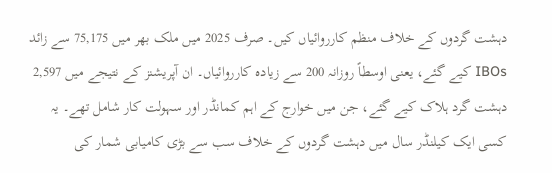دہشت گردوں کے خلاف منظم کارروائیاں کیں۔ صرف 2025 میں ملک بھر میں 75,175 سے زائد IBOs کیے گئے، یعنی اوسطاً روزانہ 200 سے زیادہ کارروائیاں۔ ان آپریشنز کے نتیجے میں 2,597 دہشت گرد ہلاک کیے گئے، جن میں خوارج کے اہم کمانڈر اور سہولت کار شامل تھے۔ یہ کسی ایک کیلنڈر سال میں دہشت گردوں کے خلاف سب سے بڑی کامیابی شمار کی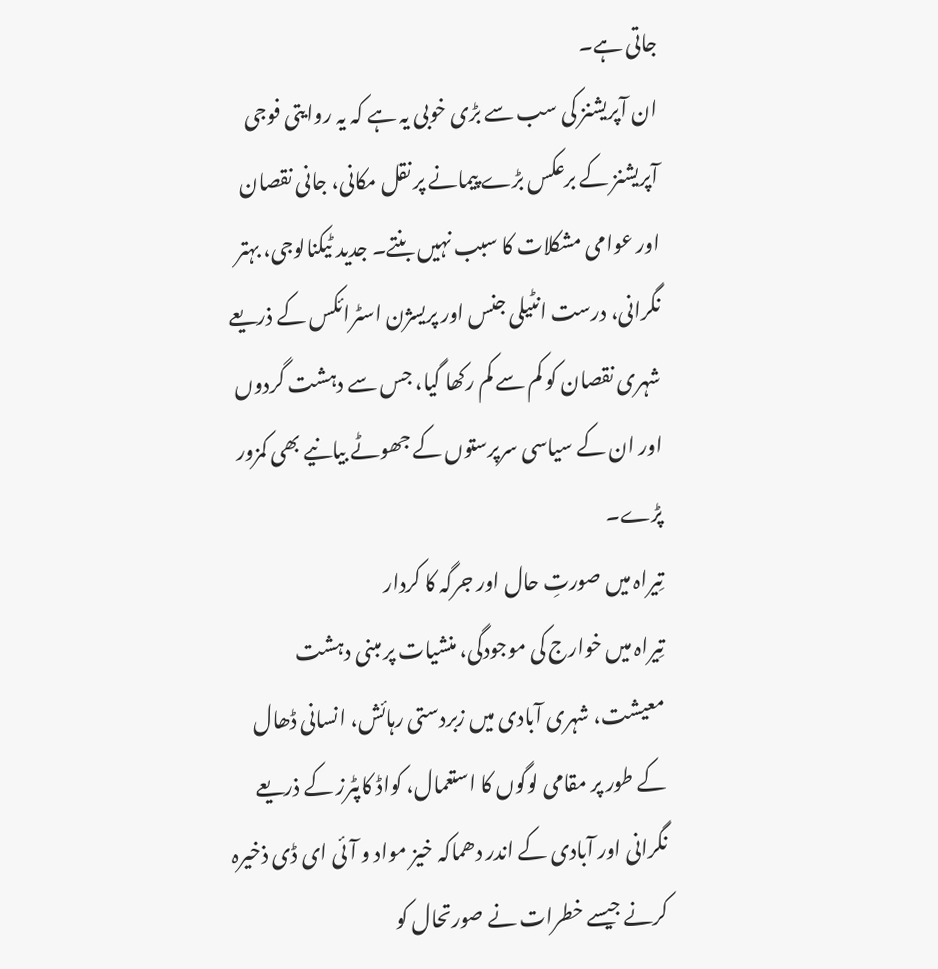جاتی ہے۔
ان آپریشنز کی سب سے بڑی خوبی یہ ہے کہ یہ روایتی فوجی آپریشنز کے برعکس بڑے پیمانے پر نقل مکانی، جانی نقصان اور عوامی مشکلات کا سبب نہیں بنتے۔ جدید ٹیکنالوجی، بہتر نگرانی، درست انٹیلی جنس اور پریسژن اسٹرائکس کے ذریعے شہری نقصان کو کم سے کم رکھا گیا، جس سے دہشت گردوں اور ان کے سیاسی سرپرستوں کے جھوٹے بیانیے بھی کمزور پڑے۔
تِیراہ میں صورتِ حال اور جرگہ کا کردار
تِیراہ میں خوارج کی موجودگی، منشیات پر مبنی دہشت معیشت، شہری آبادی میں زبردستی رہائش، انسانی ڈھال کے طور پر مقامی لوگوں کا استعمال، کواڈ کاپٹرز کے ذریعے نگرانی اور آبادی کے اندر دھماکہ خیز مواد و آئی ای ڈی ذخیرہ کرنے جیسے خطرات نے صورتحال کو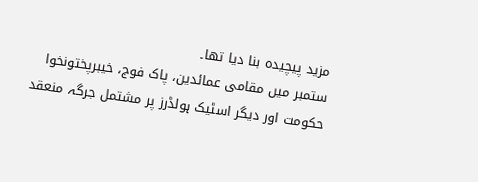مزید پیچیدہ بنا دیا تھا۔
ستمبر میں مقامی عمائدین، پاک فوج، خیبرپختونخوا حکومت اور دیگر اسٹیک ہولڈرز پر مشتمل جرگہ منعقد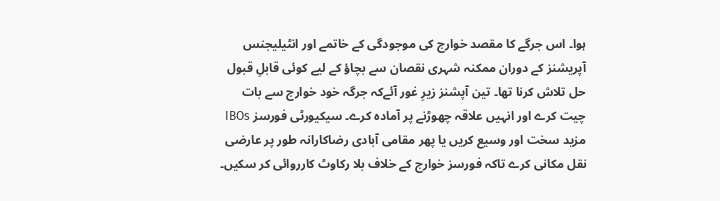ہوا۔ اس جرگے کا مقصد خوارج کی موجودگی کے خاتمے اور انٹیلیجنس آپریشنز کے دوران ممکنہ شہری نقصان سے بچاؤ کے لیے کوئی قابلِ قبول حل تلاش کرنا تھا۔ تین آپشنز زیرِ غور آئےکہ جرگہ خود خوارج سے بات چیت کرے اور انہیں علاقہ چھوڑنے پر آمادہ کرے۔ سیکیورٹی فورسز IBOs مزید سخت اور وسیع کریں یا پھر مقامی آبادی رضاکارانہ طور پر عارضی نقل مکانی کرے تاکہ فورسز خوارج کے خلاف بلا رکاوٹ کارروائی کر سکیں۔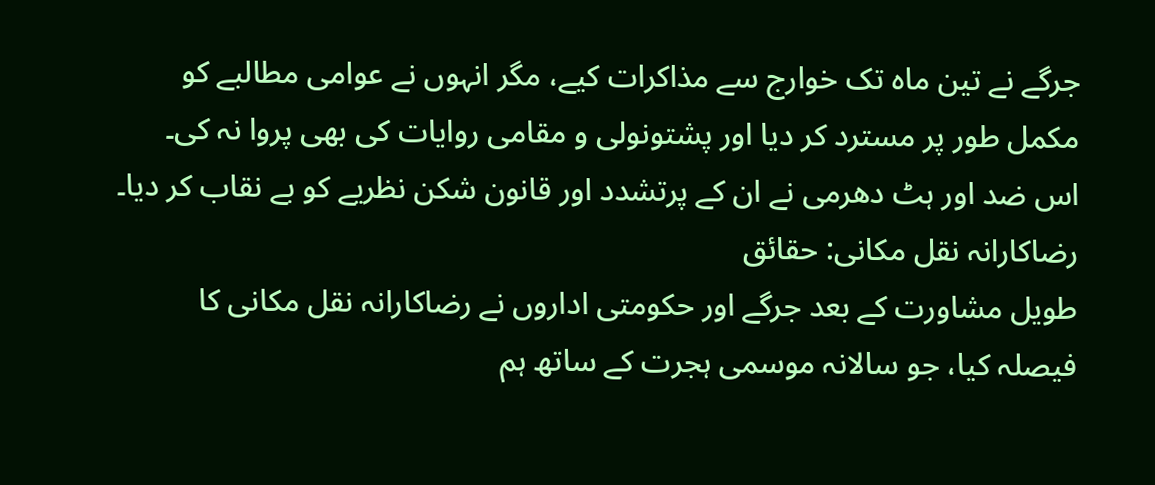جرگے نے تین ماہ تک خوارج سے مذاکرات کیے، مگر انہوں نے عوامی مطالبے کو مکمل طور پر مسترد کر دیا اور پشتونولی و مقامی روایات کی بھی پروا نہ کی۔ اس ضد اور ہٹ دھرمی نے ان کے پرتشدد اور قانون شکن نظریے کو بے نقاب کر دیا۔
رضاکارانہ نقل مکانی: حقائق
طویل مشاورت کے بعد جرگے اور حکومتی اداروں نے رضاکارانہ نقل مکانی کا فیصلہ کیا، جو سالانہ موسمی ہجرت کے ساتھ ہم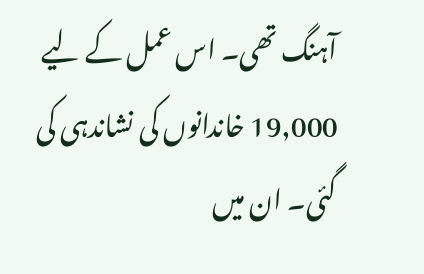آہنگ تھی۔ اس عمل کے لیے 19,000 خاندانوں کی نشاندہی کی گئی۔ ان میں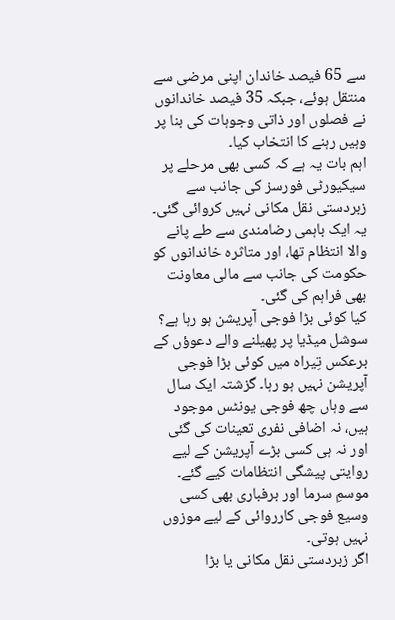سے 65 فیصد خاندان اپنی مرضی سے منتقل ہوئے، جبکہ 35 فیصد خاندانوں نے فصلوں اور ذاتی وجوہات کی بنا پر وہیں رہنے کا انتخاب کیا۔
اہم بات یہ ہے کہ کسی بھی مرحلے پر سیکیورٹی فورسز کی جانب سے زبردستی نقل مکانی نہیں کروائی گئی۔ یہ ایک باہمی رضامندی سے طے پانے والا انتظام تھا، اور متاثرہ خاندانوں کو حکومت کی جانب سے مالی معاونت بھی فراہم کی گئی۔
کیا کوئی بڑا فوجی آپریشن ہو رہا ہے؟
سوشل میڈیا پر پھیلنے والے دعوؤں کے برعکس تِیراہ میں کوئی بڑا فوجی آپریشن نہیں ہو رہا۔ گزشتہ ایک سال سے وہاں چھ فوجی یونٹس موجود ہیں، نہ اضافی نفری تعینات کی گئی اور نہ ہی کسی بڑے آپریشن کے لیے روایتی پیشگی انتظامات کیے گئے۔ موسمِ سرما اور برفباری بھی کسی وسیع فوجی کارروائی کے لیے موزوں نہیں ہوتی۔
اگر زبردستی نقل مکانی یا بڑا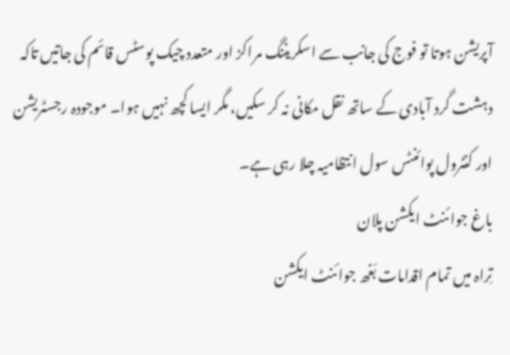آپریشن ہوتا تو فوج کی جانب سے اسکریننگ مراکز اور متعدد چیک پوسٹس قائم کی جاتیں تاکہ دہشت گرد آبادی کے ساتھ نقل مکانی نہ کر سکیں، مگر ایسا کچھ نہیں ہوا۔ موجودہ رجسٹریشن اور کنٹرول پوائنٹس سول انتظامیہ چلا رہی ہے۔
باغ جوائنٹ ایکشن پلان
تِراہ میں تمام اقدامات بَغھ جوائنٹ ایکشن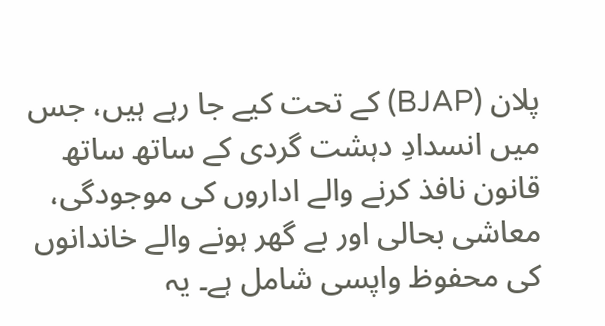پلان (BJAP) کے تحت کیے جا رہے ہیں، جس میں انسدادِ دہشت گردی کے ساتھ ساتھ قانون نافذ کرنے والے اداروں کی موجودگی، معاشی بحالی اور بے گھر ہونے والے خاندانوں کی محفوظ واپسی شامل ہے۔ یہ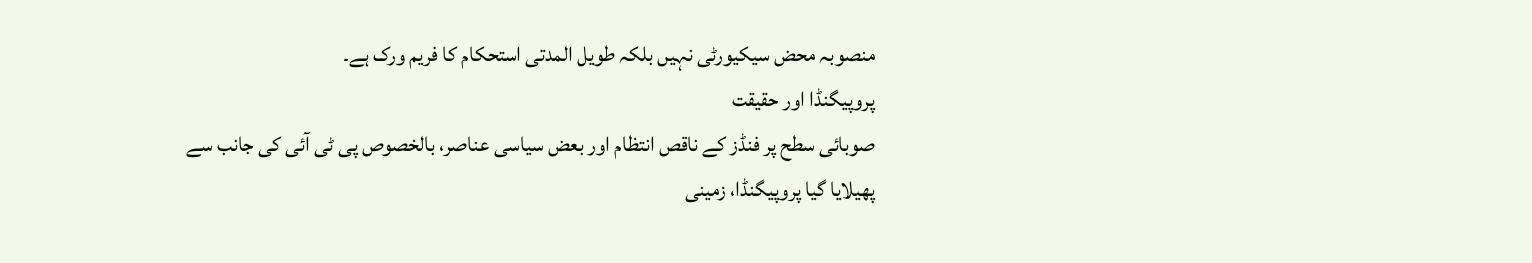منصوبہ محض سیکیورٹی نہیں بلکہ طویل المدتی استحکام کا فریم ورک ہے۔
پروپیگنڈا اور حقیقت
صوبائی سطح پر فنڈز کے ناقص انتظام اور بعض سیاسی عناصر، بالخصوص پی ٹی آئی کی جانب سے پھیلایا گیا پروپیگنڈا، زمینی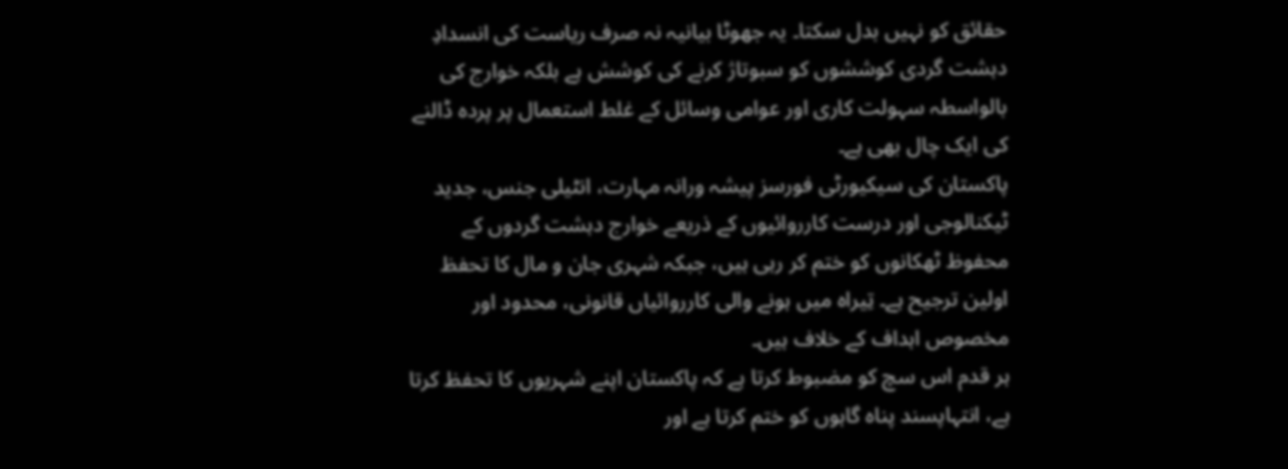حقائق کو نہیں بدل سکتا۔ یہ جھوٹا بیانیہ نہ صرف ریاست کی انسدادِ دہشت گردی کوششوں کو سبوتاژ کرنے کی کوشش ہے بلکہ خوارج کی بالواسطہ سہولت کاری اور عوامی وسائل کے غلط استعمال پر پردہ ڈالنے کی ایک چال بھی ہے۔
پاکستان کی سیکیورٹی فورسز پیشہ ورانہ مہارت، انٹیلی جنس، جدید ٹیکنالوجی اور درست کارروائیوں کے ذریعے خوارج دہشت گردوں کے محفوظ ٹھکانوں کو ختم کر رہی ہیں، جبکہ شہری جان و مال کا تحفظ اولین ترجیح ہے۔ تِیراہ میں ہونے والی کارروائیاں قانونی، محدود اور مخصوص اہداف کے خلاف ہیں۔
ہر قدم اس سچ کو مضبوط کرتا ہے کہ پاکستان اپنے شہریوں کا تحفظ کرتا ہے، انتہاپسند پناہ گاہوں کو ختم کرتا ہے اور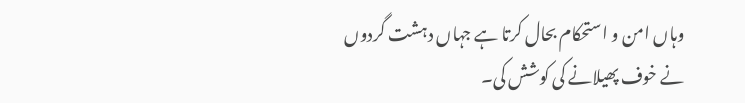وہاں امن و استحکام بحال کرتا ہے جہاں دہشت گردوں نے خوف پھیلانے کی کوشش کی۔